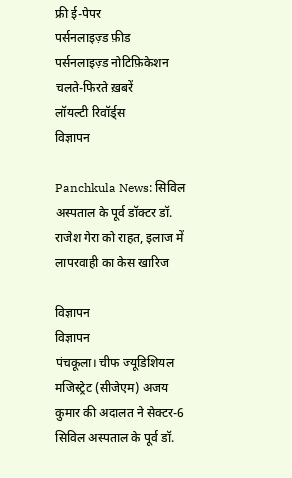फ्री ई-पेपर
पर्सनलाइज़्ड फ़ीड
पर्सनलाइज़्ड नोटिफ़िकेशन
चलते-फिरते ख़बरें
लॉयल्टी रिवॉर्ड्स
विज्ञापन

Panchkula News: सिविल अस्पताल के पूर्व डॉक्टर डॉ. राजेश गेरा को राहत, इलाज में लापरवाही का केस खारिज

विज्ञापन
विज्ञापन
पंचकूला। चीफ ज्यूडिशियल मजिस्ट्रेट (सीजेएम) अजय कुमार की अदालत ने सेक्टर-6 सिविल अस्पताल के पूर्व डॉ.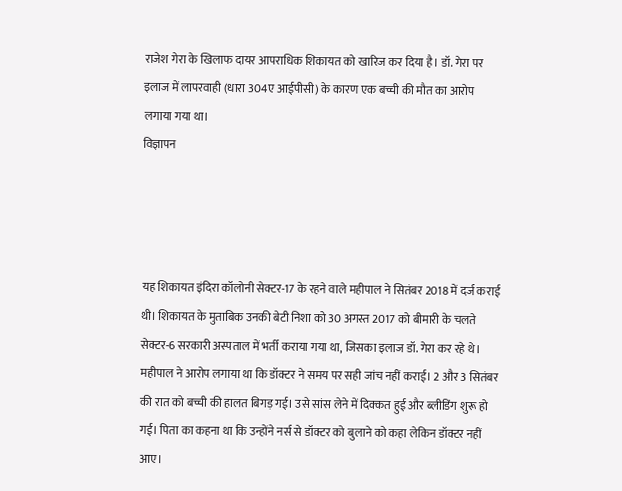राजेश गेरा के खिलाफ दायर आपराधिक शिकायत को खारिज कर दिया है। डॉ. गेरा पर इलाज में लापरवाही (धारा 304ए आईपीसी) के कारण एक बच्ची की मौत का आरोप लगाया गया था।
विज्ञापन




यह शिकायत इंदिरा कॉलोनी सेक्टर-17 के रहने वाले महीपाल ने सितंबर 2018 में दर्ज कराई थी। शिकायत के मुताबिक उनकी बेटी निशा को 30 अगस्त 2017 को बीमारी के चलते सेक्टर-6 सरकारी अस्पताल में भर्ती कराया गया था, जिसका इलाज डॉ. गेरा कर रहे थे। महीपाल ने आरोप लगाया था कि डॉक्टर ने समय पर सही जांच नहीं कराई। 2 और 3 सितंबर की रात को बच्ची की हालत बिगड़ गई। उसे सांस लेने में दिक्कत हुई और ब्लीडिंग शुरू हो गई। पिता का कहना था कि उन्होंने नर्स से डॉक्टर को बुलाने को कहा लेकिन डॉक्टर नहीं आए।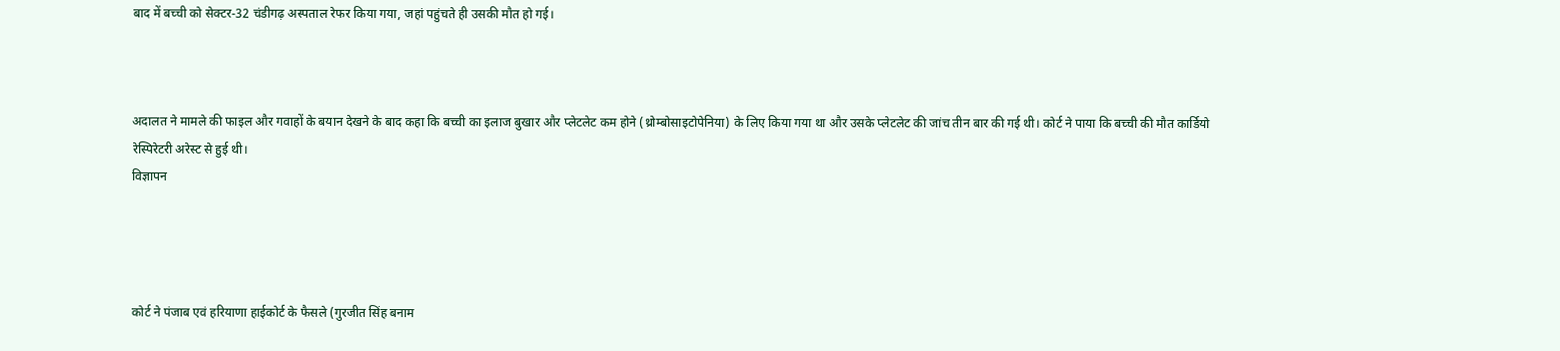बाद में बच्ची को सेक्टर-32 चंडीगढ़ अस्पताल रेफर किया गया, जहां पहुंचते ही उसकी मौत हो गई।



अदालत ने मामले की फाइल और गवाहों के बयान देखने के बाद कहा कि बच्ची का इलाज बुखार और प्लेटलेट कम होने (थ्रोम्बोसाइटोपेनिया) के लिए किया गया था और उसके प्लेटलेट की जांच तीन बार की गई थी। कोर्ट ने पाया कि बच्ची की मौत कार्डियो रेस्पिरेटरी अरेस्ट से हुई थी।
विज्ञापन




कोर्ट ने पंजाब एवं हरियाणा हाईकोर्ट के फैसले (गुरजीत सिंह बनाम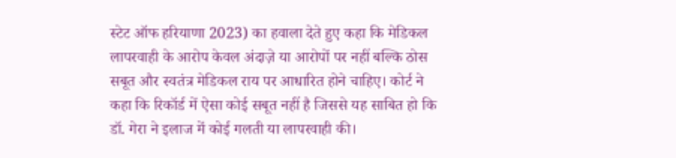स्टेट ऑफ हरियाणा 2023) का हवाला देते हुए कहा कि मेडिकल लापरवाही के आरोप केवल अंदाज़े या आरोपों पर नहीं बल्कि ठोस सबूत और स्वतंत्र मेडिकल राय पर आधारित होने चाहिए। कोर्ट ने कहा कि रिकॉर्ड में ऐसा कोई सबूत नहीं है जिससे यह साबित हो कि डॉ. गेरा ने इलाज में कोई गलती या लापरवाही की।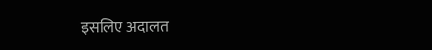इसलिए अदालत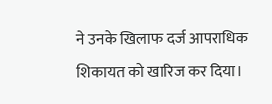ने उनके खिलाफ दर्ज आपराधिक शिकायत को खारिज कर दिया।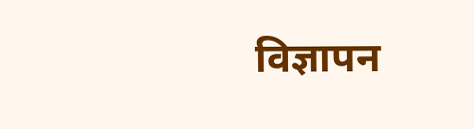विज्ञापन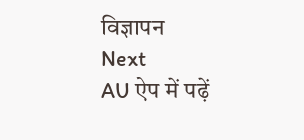विज्ञापन
Next
AU ऐप में पढ़ें